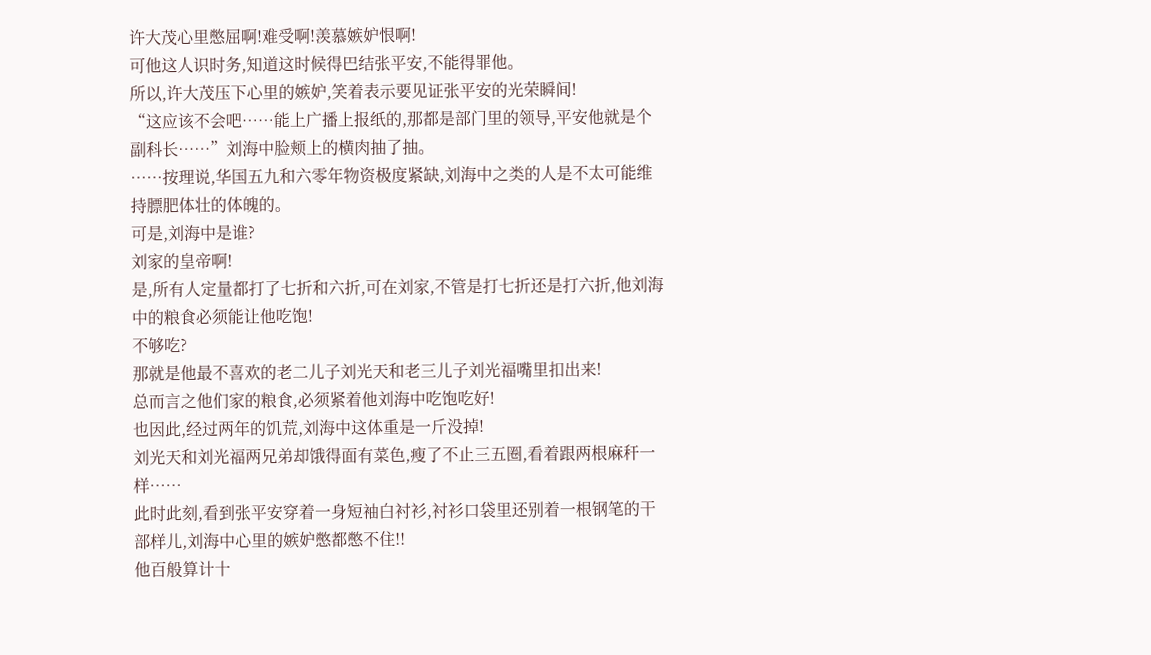许大茂心里憋屈啊!难受啊!羡慕嫉妒恨啊!
可他这人识时务,知道这时候得巴结张平安,不能得罪他。
所以,许大茂压下心里的嫉妒,笑着表示要见证张平安的光荣瞬间!
“这应该不会吧……能上广播上报纸的,那都是部门里的领导,平安他就是个副科长……”刘海中脸颊上的横肉抽了抽。
……按理说,华国五九和六零年物资极度紧缺,刘海中之类的人是不太可能维持膘肥体壮的体魄的。
可是,刘海中是谁?
刘家的皇帝啊!
是,所有人定量都打了七折和六折,可在刘家,不管是打七折还是打六折,他刘海中的粮食必须能让他吃饱!
不够吃?
那就是他最不喜欢的老二儿子刘光天和老三儿子刘光福嘴里扣出来!
总而言之他们家的粮食,必须紧着他刘海中吃饱吃好!
也因此,经过两年的饥荒,刘海中这体重是一斤没掉!
刘光天和刘光福两兄弟却饿得面有菜色,瘦了不止三五圈,看着跟两根麻秆一样……
此时此刻,看到张平安穿着一身短袖白衬衫,衬衫口袋里还别着一根钢笔的干部样儿,刘海中心里的嫉妒憋都憋不住!!
他百般算计十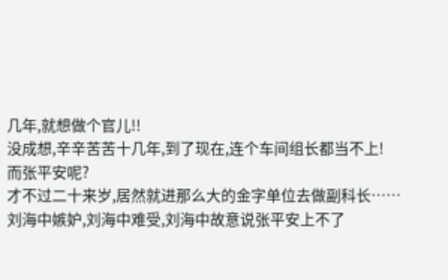几年,就想做个官儿!!
没成想,辛辛苦苦十几年,到了现在,连个车间组长都当不上!
而张平安呢?
才不过二十来岁,居然就进那么大的金字单位去做副科长……
刘海中嫉妒,刘海中难受,刘海中故意说张平安上不了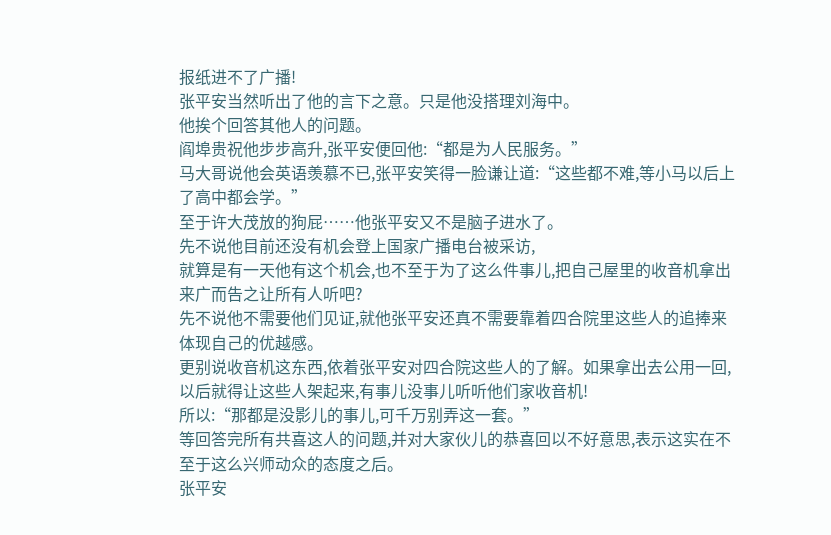报纸进不了广播!
张平安当然听出了他的言下之意。只是他没搭理刘海中。
他挨个回答其他人的问题。
阎埠贵祝他步步高升,张平安便回他:“都是为人民服务。”
马大哥说他会英语羡慕不已,张平安笑得一脸谦让道:“这些都不难,等小马以后上了高中都会学。”
至于许大茂放的狗屁……他张平安又不是脑子进水了。
先不说他目前还没有机会登上国家广播电台被采访,
就算是有一天他有这个机会,也不至于为了这么件事儿,把自己屋里的收音机拿出来广而告之让所有人听吧?
先不说他不需要他们见证,就他张平安还真不需要靠着四合院里这些人的追捧来体现自己的优越感。
更别说收音机这东西,依着张平安对四合院这些人的了解。如果拿出去公用一回,以后就得让这些人架起来,有事儿没事儿听听他们家收音机!
所以:“那都是没影儿的事儿,可千万别弄这一套。”
等回答完所有共喜这人的问题,并对大家伙儿的恭喜回以不好意思,表示这实在不至于这么兴师动众的态度之后。
张平安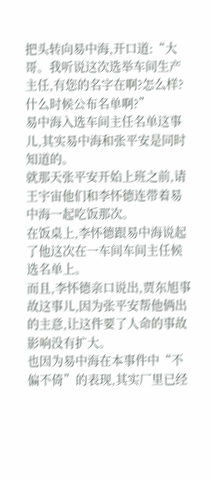把头转向易中海,开口道:“大哥。我听说这次选举车间生产主任,有您的名字在啊?怎么样?什么时候公布名单啊?”
易中海入选车间主任名单这事儿,其实易中海和张平安是同时知道的。
就那天张平安开始上班之前,请王宇宙他们和李怀德连带着易中海一起吃饭那次。
在饭桌上,李怀德跟易中海说起了他这次在一车间车间主任候选名单上。
而且,李怀德亲口说出,贾东旭事故这事儿,因为张平安帮他俩出的主意,让这件要了人命的事故影响没有扩大。
也因为易中海在本事件中“不偏不倚”的表现,其实厂里已经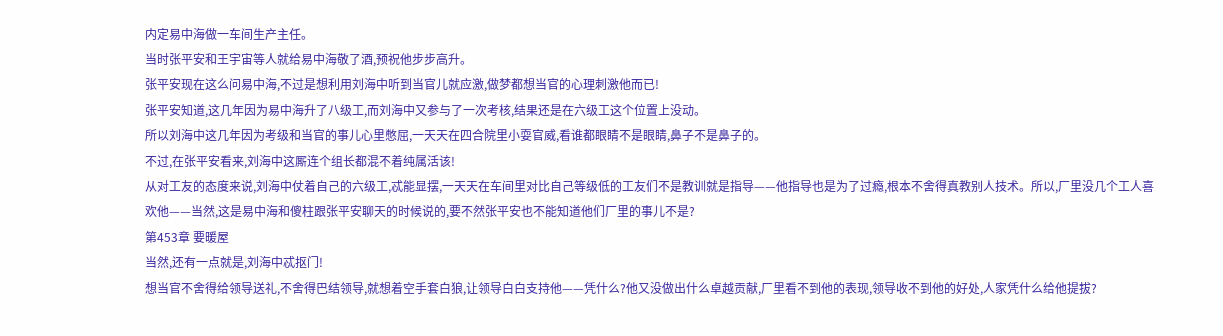内定易中海做一车间生产主任。
当时张平安和王宇宙等人就给易中海敬了酒,预祝他步步高升。
张平安现在这么问易中海,不过是想利用刘海中听到当官儿就应激,做梦都想当官的心理刺激他而已!
张平安知道,这几年因为易中海升了八级工,而刘海中又参与了一次考核,结果还是在六级工这个位置上没动。
所以刘海中这几年因为考级和当官的事儿心里憋屈,一天天在四合院里小耍官威,看谁都眼睛不是眼睛,鼻子不是鼻子的。
不过,在张平安看来,刘海中这厮连个组长都混不着纯属活该!
从对工友的态度来说,刘海中仗着自己的六级工,忒能显摆,一天天在车间里对比自己等级低的工友们不是教训就是指导——他指导也是为了过瘾,根本不舍得真教别人技术。所以,厂里没几个工人喜欢他——当然,这是易中海和傻柱跟张平安聊天的时候说的,要不然张平安也不能知道他们厂里的事儿不是?
第453章 要暖屋
当然,还有一点就是,刘海中忒抠门!
想当官不舍得给领导送礼,不舍得巴结领导,就想着空手套白狼,让领导白白支持他——凭什么?他又没做出什么卓越贡献,厂里看不到他的表现,领导收不到他的好处,人家凭什么给他提拔?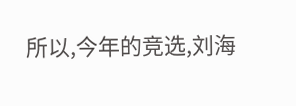所以,今年的竞选,刘海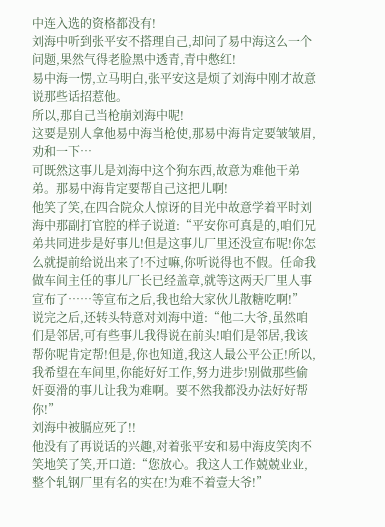中连入选的资格都没有!
刘海中听到张平安不搭理自己,却问了易中海这么一个问题,果然气得老脸黑中透青,青中憋红!
易中海一愣,立马明白,张平安这是烦了刘海中刚才故意说那些话招惹他。
所以,那自己当枪崩刘海中呢!
这要是别人拿他易中海当枪使,那易中海肯定要皱皱眉,劝和一下…
可既然这事儿是刘海中这个狗东西,故意为难他干弟弟。那易中海肯定要帮自己这把儿啊!
他笑了笑,在四合院众人惊讶的目光中故意学着平时刘海中那副打官腔的样子说道:“平安你可真是的,咱们兄弟共同进步是好事儿!但是这事儿厂里还没宣布呢!你怎么就提前给说出来了!不过嘛,你听说得也不假。任命我做车间主任的事儿厂长已经盖章,就等这两天厂里人事宣布了……等宣布之后,我也给大家伙儿散糖吃啊!”
说完之后,还转头特意对刘海中道:“他二大爷,虽然咱们是邻居,可有些事儿我得说在前头!咱们是邻居,我该帮你呢肯定帮!但是,你也知道,我这人最公平公正!所以,我希望在车间里,你能好好工作,努力进步!别做那些偷奸耍滑的事儿让我为难啊。要不然我都没办法好好帮你!”
刘海中被膈应死了!!
他没有了再说话的兴趣,对着张平安和易中海皮笑肉不笑地笑了笑,开口道:“您放心。我这人工作兢兢业业,整个轧钢厂里有名的实在!为难不着壹大爷!”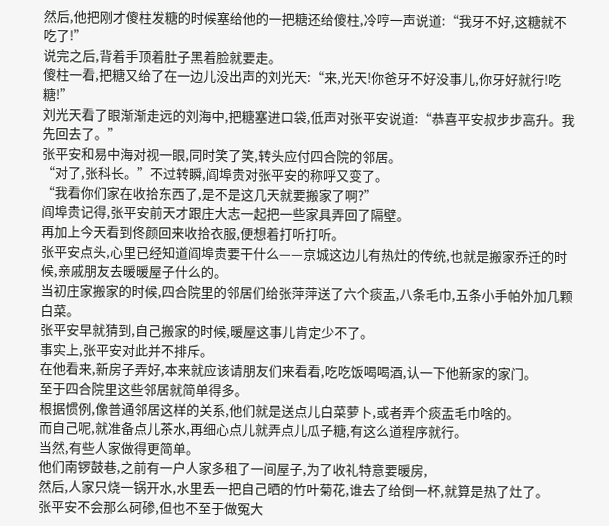然后,他把刚才傻柱发糖的时候塞给他的一把糖还给傻柱,冷哼一声说道:“我牙不好,这糖就不吃了!”
说完之后,背着手顶着肚子黑着脸就要走。
傻柱一看,把糖又给了在一边儿没出声的刘光天:“来,光天!你爸牙不好没事儿,你牙好就行!吃糖!”
刘光天看了眼渐渐走远的刘海中,把糖塞进口袋,低声对张平安说道:“恭喜平安叔步步高升。我先回去了。”
张平安和易中海对视一眼,同时笑了笑,转头应付四合院的邻居。
“对了,张科长。”不过转瞬,阎埠贵对张平安的称呼又变了。
“我看你们家在收拾东西了,是不是这几天就要搬家了啊?”
阎埠贵记得,张平安前天才跟庄大志一起把一些家具弄回了隔壁。
再加上今天看到佟颜回来收拾衣服,便想着打听打听。
张平安点头,心里已经知道阎埠贵要干什么——京城这边儿有热灶的传统,也就是搬家乔迁的时候,亲戚朋友去暖暖屋子什么的。
当初庄家搬家的时候,四合院里的邻居们给张萍萍送了六个痰盂,八条毛巾,五条小手帕外加几颗白菜。
张平安早就猜到,自己搬家的时候,暖屋这事儿肯定少不了。
事实上,张平安对此并不排斥。
在他看来,新房子弄好,本来就应该请朋友们来看看,吃吃饭喝喝酒,认一下他新家的家门。
至于四合院里这些邻居就简单得多。
根据惯例,像普通邻居这样的关系,他们就是送点儿白菜萝卜,或者弄个痰盂毛巾啥的。
而自己呢,就准备点儿茶水,再细心点儿就弄点儿瓜子糖,有这么道程序就行。
当然,有些人家做得更简单。
他们南锣鼓巷,之前有一户人家多租了一间屋子,为了收礼特意要暖房,
然后,人家只烧一锅开水,水里丢一把自己晒的竹叶菊花,谁去了给倒一杯,就算是热了灶了。
张平安不会那么砢碜,但也不至于做冤大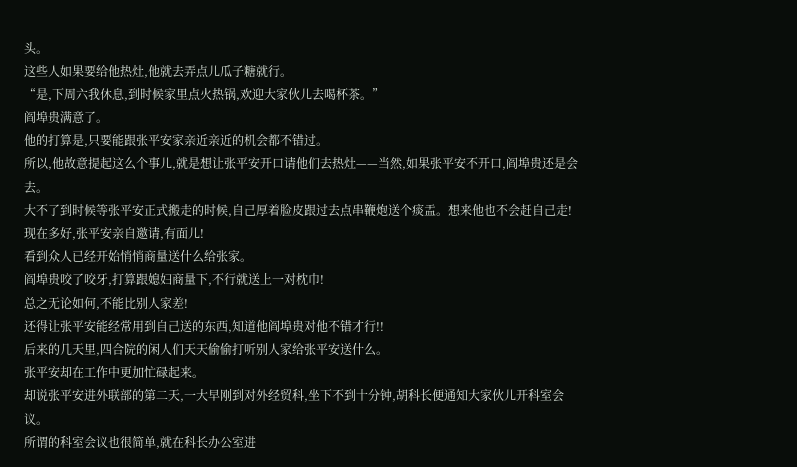头。
这些人如果要给他热灶,他就去弄点儿瓜子糖就行。
“是,下周六我休息,到时候家里点火热锅,欢迎大家伙儿去喝杯茶。”
阎埠贵满意了。
他的打算是,只要能跟张平安家亲近亲近的机会都不错过。
所以,他故意提起这么个事儿,就是想让张平安开口请他们去热灶——当然,如果张平安不开口,阎埠贵还是会去。
大不了到时候等张平安正式搬走的时候,自己厚着脸皮跟过去点串鞭炮送个痰盂。想来他也不会赶自己走!
现在多好,张平安亲自邀请,有面儿!
看到众人已经开始悄悄商量送什么给张家。
阎埠贵咬了咬牙,打算跟媳妇商量下,不行就送上一对枕巾!
总之无论如何,不能比别人家差!
还得让张平安能经常用到自己送的东西,知道他阎埠贵对他不错才行!!
后来的几天里,四合院的闲人们天天偷偷打听别人家给张平安送什么。
张平安却在工作中更加忙碌起来。
却说张平安进外联部的第二天,一大早刚到对外经贸科,坐下不到十分钟,胡科长便通知大家伙儿开科室会议。
所谓的科室会议也很简单,就在科长办公室进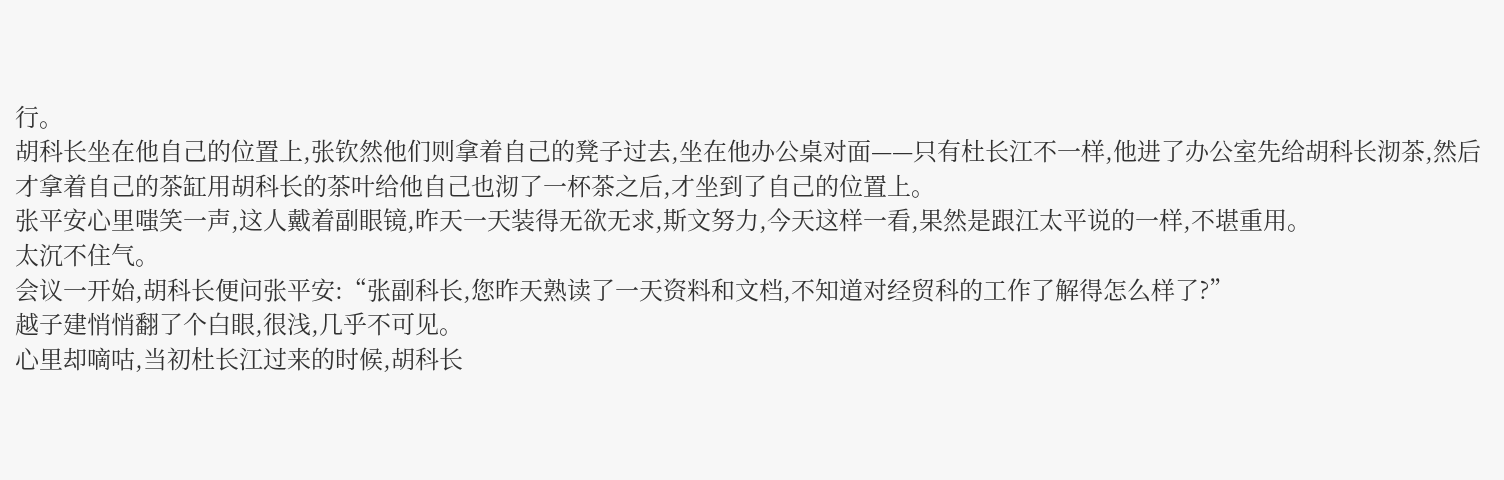行。
胡科长坐在他自己的位置上,张钦然他们则拿着自己的凳子过去,坐在他办公桌对面——只有杜长江不一样,他进了办公室先给胡科长沏茶,然后才拿着自己的茶缸用胡科长的茶叶给他自己也沏了一杯茶之后,才坐到了自己的位置上。
张平安心里嗤笑一声,这人戴着副眼镜,昨天一天装得无欲无求,斯文努力,今天这样一看,果然是跟江太平说的一样,不堪重用。
太沉不住气。
会议一开始,胡科长便问张平安:“张副科长,您昨天熟读了一天资料和文档,不知道对经贸科的工作了解得怎么样了?”
越子建悄悄翻了个白眼,很浅,几乎不可见。
心里却嘀咕,当初杜长江过来的时候,胡科长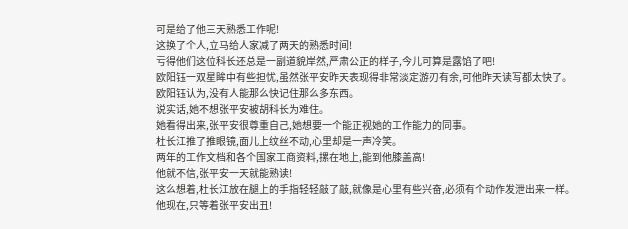可是给了他三天熟悉工作呢!
这换了个人,立马给人家减了两天的熟悉时间!
亏得他们这位科长还总是一副道貌岸然,严肃公正的样子,今儿可算是露馅了吧!
欧阳钰一双星眸中有些担忧,虽然张平安昨天表现得非常淡定游刃有余,可他昨天读写都太快了。
欧阳钰认为,没有人能那么快记住那么多东西。
说实话,她不想张平安被胡科长为难住。
她看得出来,张平安很尊重自己,她想要一个能正视她的工作能力的同事。
杜长江推了推眼镜,面儿上纹丝不动,心里却是一声冷笑。
两年的工作文档和各个国家工商资料,摞在地上,能到他膝盖高!
他就不信,张平安一天就能熟读!
这么想着,杜长江放在腿上的手指轻轻敲了敲,就像是心里有些兴奋,必须有个动作发泄出来一样。
他现在,只等着张平安出丑!